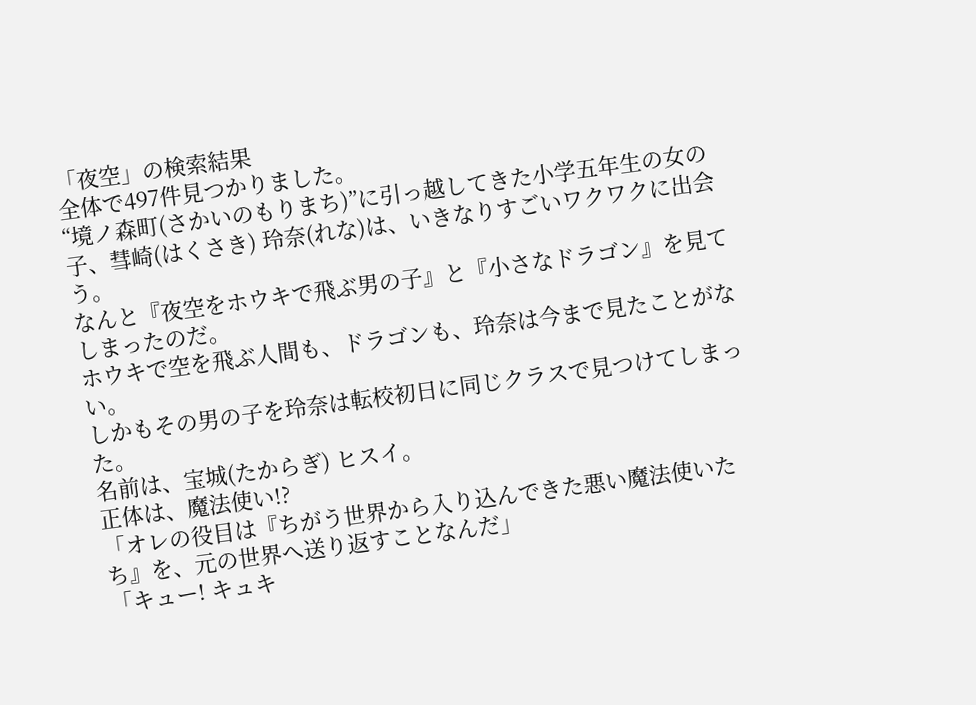「夜空」の検索結果
全体で497件見つかりました。
“境ノ森町(さかいのもりまち)”に引っ越してきた小学五年生の女の子、彗崎(はくさき) 玲奈(れな)は、いきなりすごいワクワクに出会う。
なんと『夜空をホウキで飛ぶ男の子』と『小さなドラゴン』を見てしまったのだ。
ホウキで空を飛ぶ人間も、ドラゴンも、玲奈は今まで見たことがない。
しかもその男の子を玲奈は転校初日に同じクラスで見つけてしまった。
名前は、宝城(たからぎ) ヒスイ。
正体は、魔法使い!?
「オレの役目は『ちがう世界から入り込んできた悪い魔法使いたち』を、元の世界へ送り返すことなんだ」
「キュー! キュキ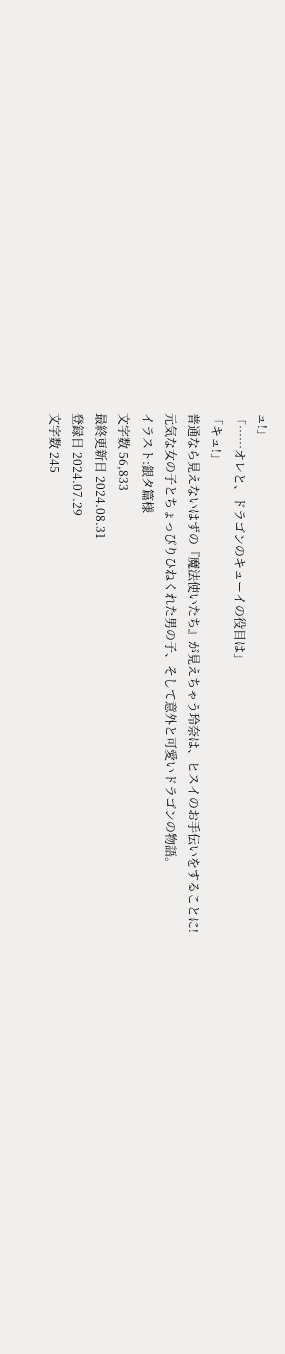ュ!」
「……オレと、ドラゴンのキューイの役目は」
「キュ!」
普通なら見えないはずの『魔法使いたち』が見えちゃう玲奈は、ヒスイのお手伝いをすることに!
元気な女の子とちょっぴりひねくれた男の子、そして意外と可愛いドラゴンの物語。
イラスト:銀タ篇様
文字数 56,833
最終更新日 2024.08.31
登録日 2024.07.29
文字数 245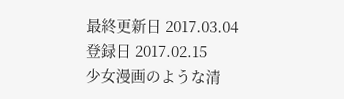最終更新日 2017.03.04
登録日 2017.02.15
少女漫画のような清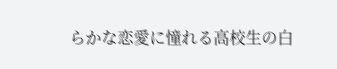らかな恋愛に憧れる高校生の白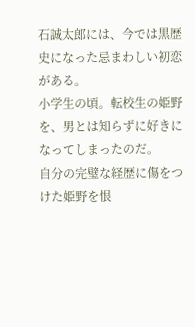石誠太郎には、今では黒歴史になった忌まわしい初恋がある。
小学生の頃。転校生の姫野を、男とは知らずに好きになってしまったのだ。
自分の完璧な経歴に傷をつけた姫野を恨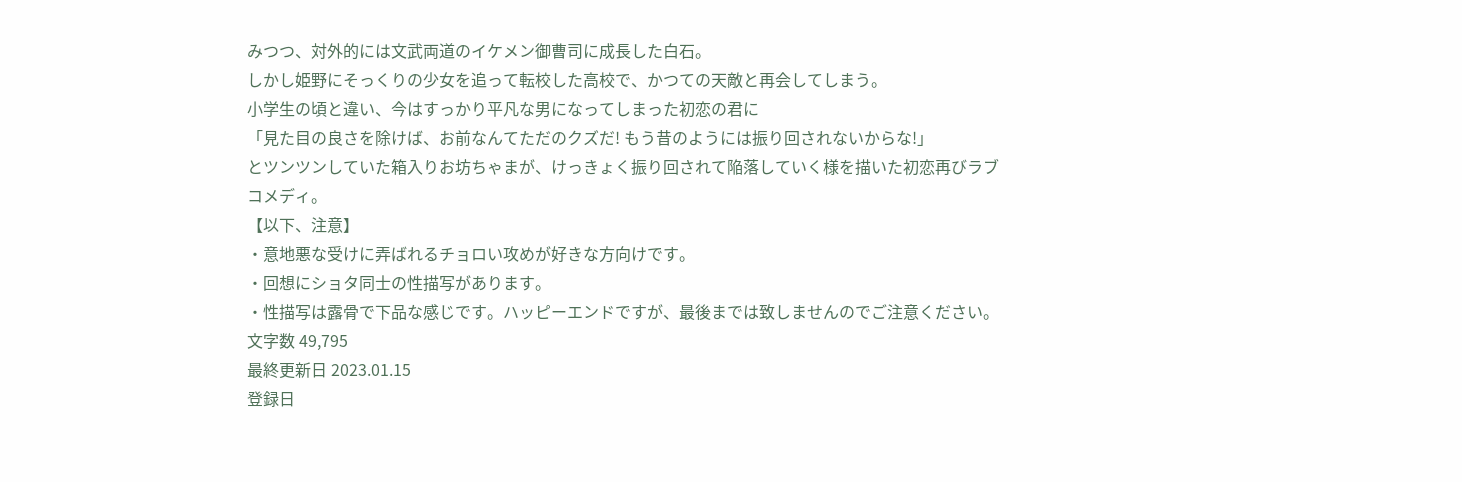みつつ、対外的には文武両道のイケメン御曹司に成長した白石。
しかし姫野にそっくりの少女を追って転校した高校で、かつての天敵と再会してしまう。
小学生の頃と違い、今はすっかり平凡な男になってしまった初恋の君に
「見た目の良さを除けば、お前なんてただのクズだ! もう昔のようには振り回されないからな!」
とツンツンしていた箱入りお坊ちゃまが、けっきょく振り回されて陥落していく様を描いた初恋再びラブコメディ。
【以下、注意】
・意地悪な受けに弄ばれるチョロい攻めが好きな方向けです。
・回想にショタ同士の性描写があります。
・性描写は露骨で下品な感じです。ハッピーエンドですが、最後までは致しませんのでご注意ください。
文字数 49,795
最終更新日 2023.01.15
登録日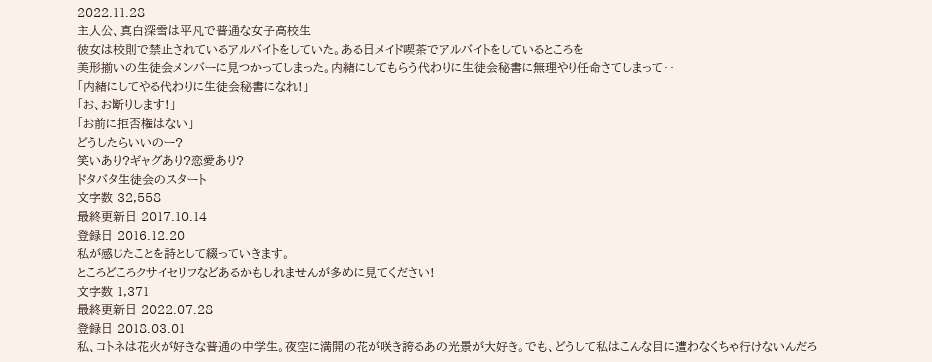2022.11.28
主人公、真白深雪は平凡で普通な女子高校生
彼女は校則で禁止されているアルバイトをしていた。ある日メイド喫茶でアルバイトをしているところを
美形揃いの生徒会メンバーに見つかってしまった。内緒にしてもらう代わりに生徒会秘書に無理やり任命さてしまって‥
「内緒にしてやる代わりに生徒会秘書になれ!」
「お、お断りします!」
「お前に拒否権はない」
どうしたらいいのー?
笑いあり?ギャグあり?恋愛あり?
ドタバタ生徒会のスタート
文字数 32,558
最終更新日 2017.10.14
登録日 2016.12.20
私が感じたことを詩として綴っていきます。
ところどころクサイセリフなどあるかもしれませんが多めに見てください!
文字数 1,371
最終更新日 2022.07.28
登録日 2018.03.01
私、コトネは花火が好きな普通の中学生。夜空に満開の花が咲き誇るあの光景が大好き。でも、どうして私はこんな目に遭わなくちゃ行けないんだろ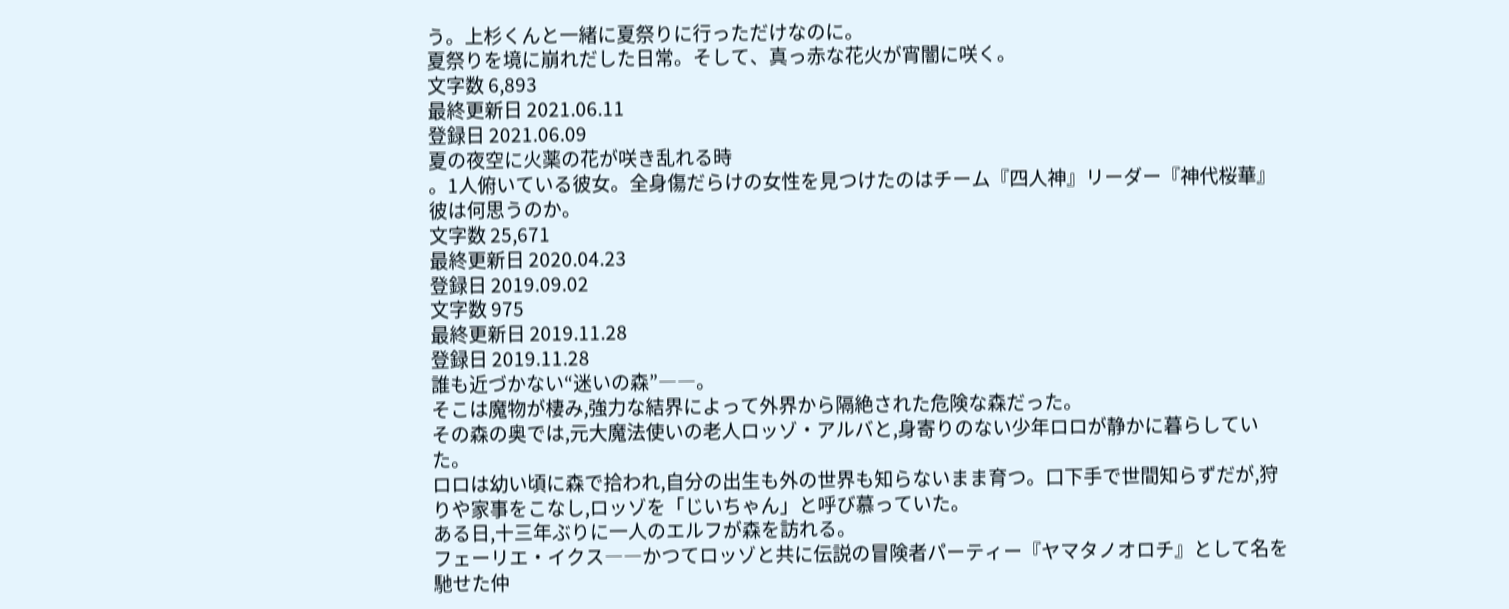う。上杉くんと一緒に夏祭りに行っただけなのに。
夏祭りを境に崩れだした日常。そして、真っ赤な花火が宵闇に咲く。
文字数 6,893
最終更新日 2021.06.11
登録日 2021.06.09
夏の夜空に火薬の花が咲き乱れる時
。1人俯いている彼女。全身傷だらけの女性を見つけたのはチーム『四人神』リーダー『神代桜華』
彼は何思うのか。
文字数 25,671
最終更新日 2020.04.23
登録日 2019.09.02
文字数 975
最終更新日 2019.11.28
登録日 2019.11.28
誰も近づかない“迷いの森”――。
そこは魔物が棲み,強力な結界によって外界から隔絶された危険な森だった。
その森の奥では,元大魔法使いの老人ロッゾ・アルバと,身寄りのない少年ロロが静かに暮らしていた。
ロロは幼い頃に森で拾われ,自分の出生も外の世界も知らないまま育つ。口下手で世間知らずだが,狩りや家事をこなし,ロッゾを「じいちゃん」と呼び慕っていた。
ある日,十三年ぶりに一人のエルフが森を訪れる。
フェーリエ・イクス――かつてロッゾと共に伝説の冒険者パーティー『ヤマタノオロチ』として名を馳せた仲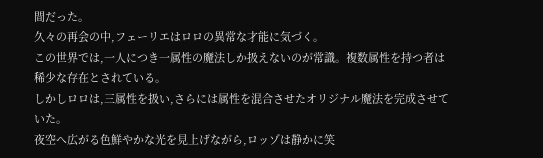間だった。
久々の再会の中,フェーリエはロロの異常な才能に気づく。
この世界では,一人につき一属性の魔法しか扱えないのが常識。複数属性を持つ者は稀少な存在とされている。
しかしロロは,三属性を扱い,さらには属性を混合させたオリジナル魔法を完成させていた。
夜空へ広がる色鮮やかな光を見上げながら,ロッゾは静かに笑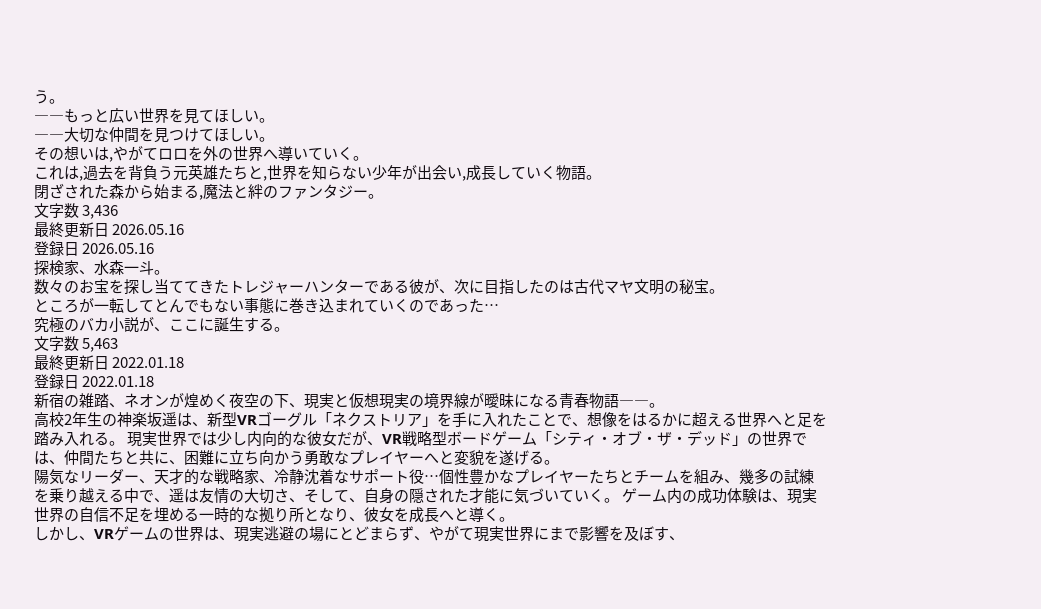う。
――もっと広い世界を見てほしい。
――大切な仲間を見つけてほしい。
その想いは,やがてロロを外の世界へ導いていく。
これは,過去を背負う元英雄たちと,世界を知らない少年が出会い,成長していく物語。
閉ざされた森から始まる,魔法と絆のファンタジー。
文字数 3,436
最終更新日 2026.05.16
登録日 2026.05.16
探検家、水森一斗。
数々のお宝を探し当ててきたトレジャーハンターである彼が、次に目指したのは古代マヤ文明の秘宝。
ところが一転してとんでもない事態に巻き込まれていくのであった…
究極のバカ小説が、ここに誕生する。
文字数 5,463
最終更新日 2022.01.18
登録日 2022.01.18
新宿の雑踏、ネオンが煌めく夜空の下、現実と仮想現実の境界線が曖昧になる青春物語――。
高校2年生の神楽坂遥は、新型VRゴーグル「ネクストリア」を手に入れたことで、想像をはるかに超える世界へと足を踏み入れる。 現実世界では少し内向的な彼女だが、VR戦略型ボードゲーム「シティ・オブ・ザ・デッド」の世界では、仲間たちと共に、困難に立ち向かう勇敢なプレイヤーへと変貌を遂げる。
陽気なリーダー、天才的な戦略家、冷静沈着なサポート役…個性豊かなプレイヤーたちとチームを組み、幾多の試練を乗り越える中で、遥は友情の大切さ、そして、自身の隠された才能に気づいていく。 ゲーム内の成功体験は、現実世界の自信不足を埋める一時的な拠り所となり、彼女を成長へと導く。
しかし、VRゲームの世界は、現実逃避の場にとどまらず、やがて現実世界にまで影響を及ぼす、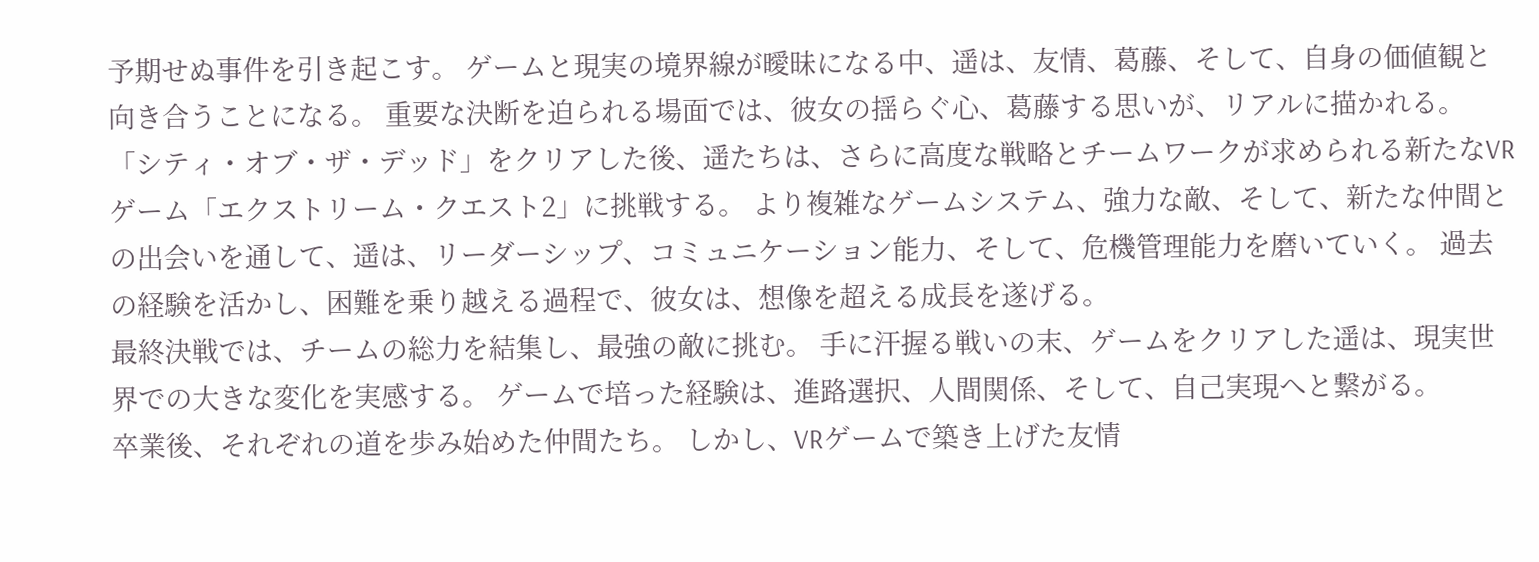予期せぬ事件を引き起こす。 ゲームと現実の境界線が曖昧になる中、遥は、友情、葛藤、そして、自身の価値観と向き合うことになる。 重要な決断を迫られる場面では、彼女の揺らぐ心、葛藤する思いが、リアルに描かれる。
「シティ・オブ・ザ・デッド」をクリアした後、遥たちは、さらに高度な戦略とチームワークが求められる新たなVRゲーム「エクストリーム・クエスト2」に挑戦する。 より複雑なゲームシステム、強力な敵、そして、新たな仲間との出会いを通して、遥は、リーダーシップ、コミュニケーション能力、そして、危機管理能力を磨いていく。 過去の経験を活かし、困難を乗り越える過程で、彼女は、想像を超える成長を遂げる。
最終決戦では、チームの総力を結集し、最強の敵に挑む。 手に汗握る戦いの末、ゲームをクリアした遥は、現実世界での大きな変化を実感する。 ゲームで培った経験は、進路選択、人間関係、そして、自己実現へと繋がる。
卒業後、それぞれの道を歩み始めた仲間たち。 しかし、VRゲームで築き上げた友情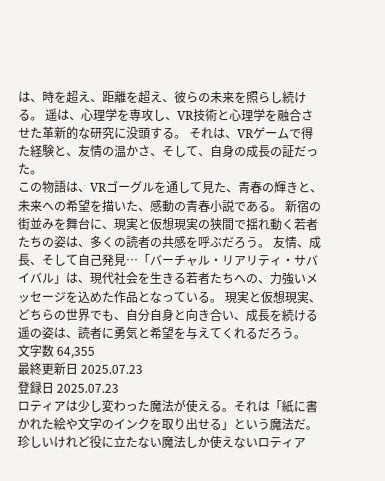は、時を超え、距離を超え、彼らの未来を照らし続ける。 遥は、心理学を専攻し、VR技術と心理学を融合させた革新的な研究に没頭する。 それは、VRゲームで得た経験と、友情の温かさ、そして、自身の成長の証だった。
この物語は、VRゴーグルを通して見た、青春の輝きと、未来への希望を描いた、感動の青春小説である。 新宿の街並みを舞台に、現実と仮想現実の狭間で揺れ動く若者たちの姿は、多くの読者の共感を呼ぶだろう。 友情、成長、そして自己発見…「バーチャル・リアリティ・サバイバル」は、現代社会を生きる若者たちへの、力強いメッセージを込めた作品となっている。 現実と仮想現実、どちらの世界でも、自分自身と向き合い、成長を続ける遥の姿は、読者に勇気と希望を与えてくれるだろう。
文字数 64,355
最終更新日 2025.07.23
登録日 2025.07.23
ロティアは少し変わった魔法が使える。それは「紙に書かれた絵や文字のインクを取り出せる」という魔法だ。珍しいけれど役に立たない魔法しか使えないロティア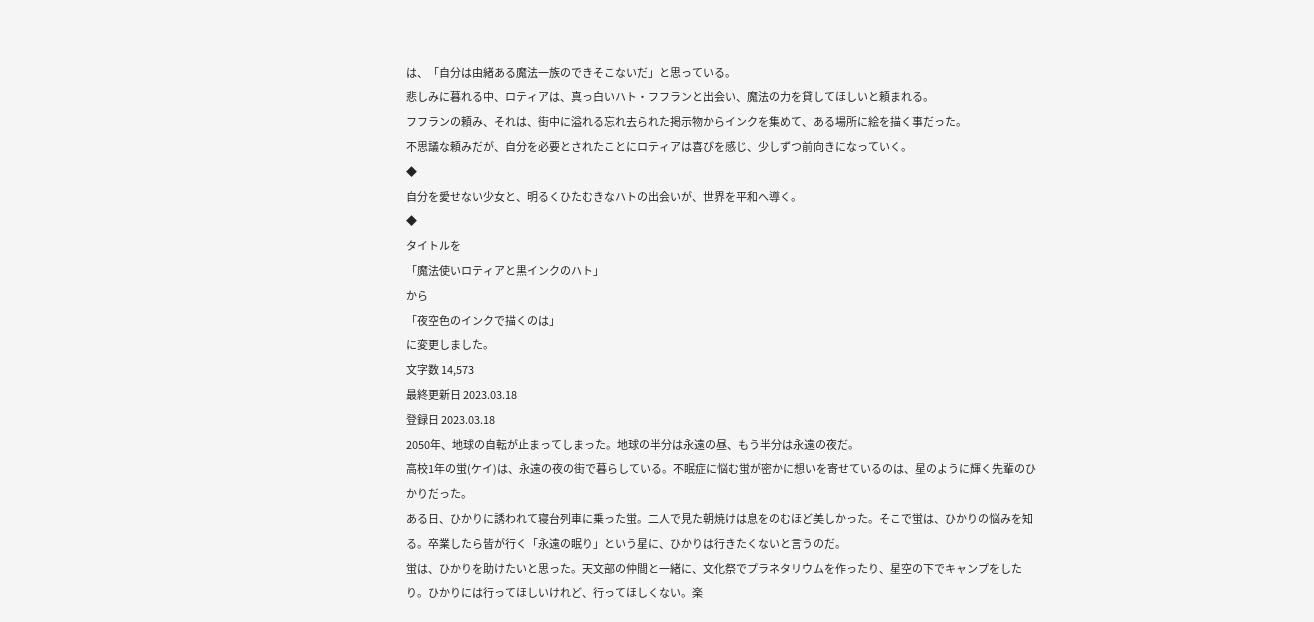は、「自分は由緒ある魔法一族のできそこないだ」と思っている。
悲しみに暮れる中、ロティアは、真っ白いハト・フフランと出会い、魔法の力を貸してほしいと頼まれる。
フフランの頼み、それは、街中に溢れる忘れ去られた掲示物からインクを集めて、ある場所に絵を描く事だった。
不思議な頼みだが、自分を必要とされたことにロティアは喜びを感じ、少しずつ前向きになっていく。
◆
自分を愛せない少女と、明るくひたむきなハトの出会いが、世界を平和へ導く。
◆
タイトルを
「魔法使いロティアと黒インクのハト」
から
「夜空色のインクで描くのは」
に変更しました。
文字数 14,573
最終更新日 2023.03.18
登録日 2023.03.18
2050年、地球の自転が止まってしまった。地球の半分は永遠の昼、もう半分は永遠の夜だ。
高校1年の蛍(ケイ)は、永遠の夜の街で暮らしている。不眠症に悩む蛍が密かに想いを寄せているのは、星のように輝く先輩のひかりだった。
ある日、ひかりに誘われて寝台列車に乗った蛍。二人で見た朝焼けは息をのむほど美しかった。そこで蛍は、ひかりの悩みを知る。卒業したら皆が行く「永遠の眠り」という星に、ひかりは行きたくないと言うのだ。
蛍は、ひかりを助けたいと思った。天文部の仲間と一緒に、文化祭でプラネタリウムを作ったり、星空の下でキャンプをしたり。ひかりには行ってほしいけれど、行ってほしくない。楽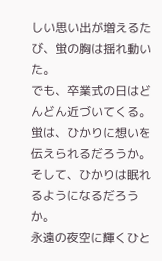しい思い出が増えるたび、蛍の胸は揺れ動いた。
でも、卒業式の日はどんどん近づいてくる。蛍は、ひかりに想いを伝えられるだろうか。そして、ひかりは眠れるようになるだろうか。
永遠の夜空に輝くひと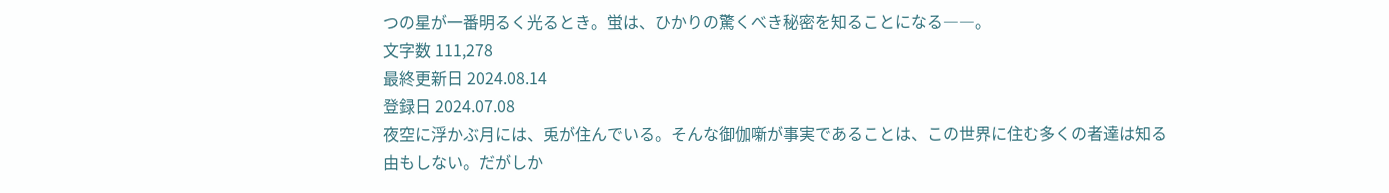つの星が一番明るく光るとき。蛍は、ひかりの驚くべき秘密を知ることになる――。
文字数 111,278
最終更新日 2024.08.14
登録日 2024.07.08
夜空に浮かぶ月には、兎が住んでいる。そんな御伽噺が事実であることは、この世界に住む多くの者達は知る由もしない。だがしか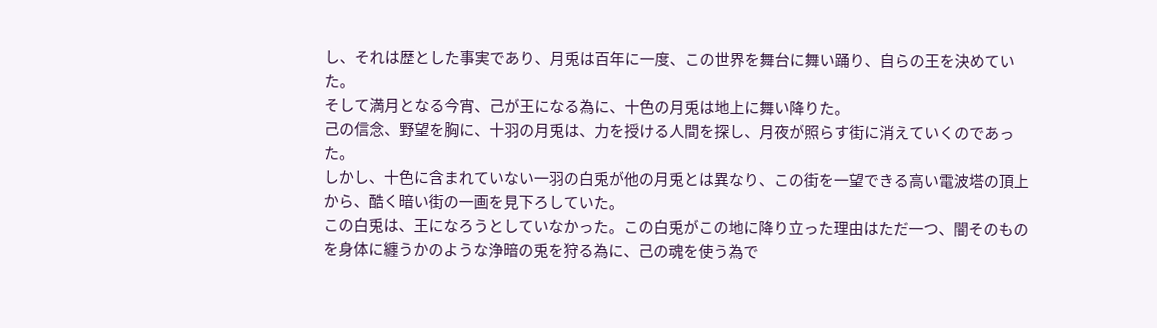し、それは歴とした事実であり、月兎は百年に一度、この世界を舞台に舞い踊り、自らの王を決めていた。
そして満月となる今宵、己が王になる為に、十色の月兎は地上に舞い降りた。
己の信念、野望を胸に、十羽の月兎は、力を授ける人間を探し、月夜が照らす街に消えていくのであった。
しかし、十色に含まれていない一羽の白兎が他の月兎とは異なり、この街を一望できる高い電波塔の頂上から、酷く暗い街の一画を見下ろしていた。
この白兎は、王になろうとしていなかった。この白兎がこの地に降り立った理由はただ一つ、闇そのものを身体に纏うかのような浄暗の兎を狩る為に、己の魂を使う為で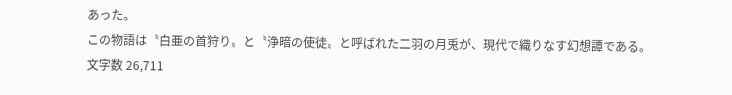あった。
この物語は〝白亜の首狩り〟と〝浄暗の使徒〟と呼ばれた二羽の月兎が、現代で織りなす幻想譚である。
文字数 26,711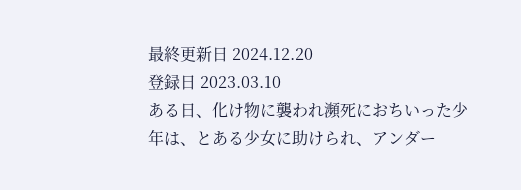最終更新日 2024.12.20
登録日 2023.03.10
ある日、化け物に襲われ瀕死におちいった少年は、とある少女に助けられ、アンダー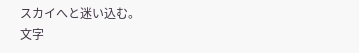スカイへと迷い込む。
文字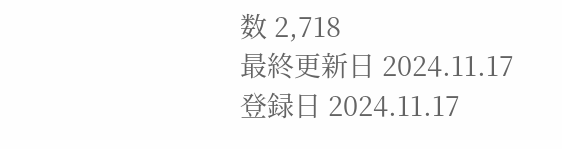数 2,718
最終更新日 2024.11.17
登録日 2024.11.17